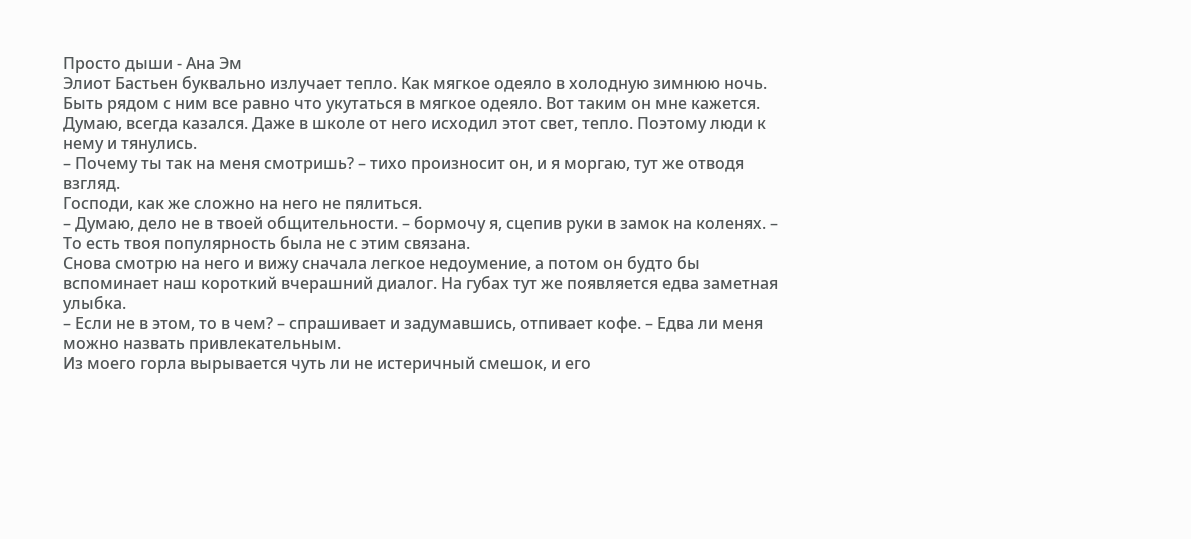Просто дыши - Ана Эм
Элиот Бастьен буквально излучает тепло. Как мягкое одеяло в холодную зимнюю ночь. Быть рядом с ним все равно что укутаться в мягкое одеяло. Вот таким он мне кажется. Думаю, всегда казался. Даже в школе от него исходил этот свет, тепло. Поэтому люди к нему и тянулись.
– Почему ты так на меня смотришь? – тихо произносит он, и я моргаю, тут же отводя взгляд.
Господи, как же сложно на него не пялиться.
– Думаю, дело не в твоей общительности. – бормочу я, сцепив руки в замок на коленях. – То есть твоя популярность была не с этим связана.
Снова смотрю на него и вижу сначала легкое недоумение, а потом он будто бы вспоминает наш короткий вчерашний диалог. На губах тут же появляется едва заметная улыбка.
– Если не в этом, то в чем? – спрашивает и задумавшись, отпивает кофе. – Едва ли меня можно назвать привлекательным.
Из моего горла вырывается чуть ли не истеричный смешок, и его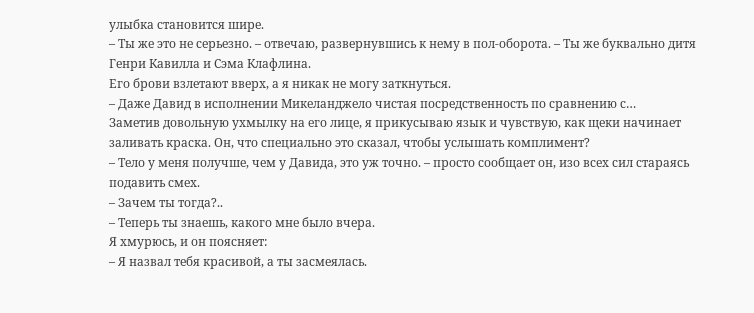улыбка становится шире.
– Ты же это не серьезно. – отвечаю, развернувшись к нему в пол-оборота. – Ты же буквально дитя Генри Кавилла и Сэма Клафлина.
Его брови взлетают вверх, а я никак не могу заткнуться.
– Даже Давид в исполнении Микеланджело чистая посредственность по сравнению с…
Заметив довольную ухмылку на его лице, я прикусываю язык и чувствую, как щеки начинает заливать краска. Он, что специально это сказал, чтобы услышать комплимент?
– Тело у меня получше, чем у Давида, это уж точно. – просто сообщает он, изо всех сил стараясь подавить смех.
– Зачем ты тогда?..
– Теперь ты знаешь, какого мне было вчера.
Я хмурюсь, и он поясняет:
– Я назвал тебя красивой, а ты засмеялась.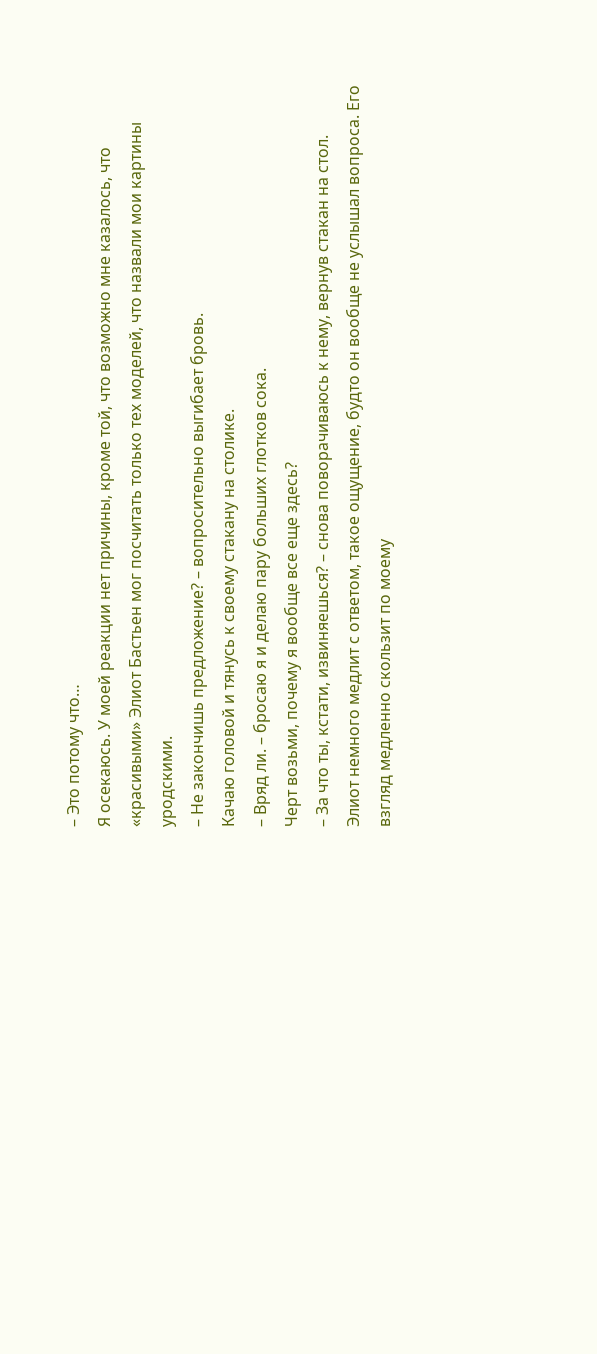– Это потому что…
Я осекаюсь. У моей реакции нет причины, кроме той, что возможно мне казалось, что «красивыми» Элиот Бастьен мог посчитать только тех моделей, что назвали мои картины уродскими.
– Не закончишь предложение? – вопросительно выгибает бровь.
Качаю головой и тянусь к своему стакану на столике.
– Вряд ли. – бросаю я и делаю пару больших глотков сока.
Черт возьми, почему я вообще все еще здесь?
– За что ты, кстати, извиняешься? – снова поворачиваюсь к нему, вернув стакан на стол.
Элиот немного медлит с ответом, такое ощущение, будто он вообще не услышал вопроса. Его взгляд медленно скользит по моему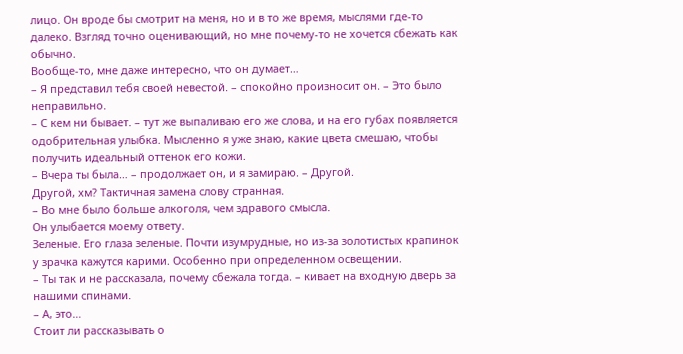лицо. Он вроде бы смотрит на меня, но и в то же время, мыслями где-то далеко. Взгляд точно оценивающий, но мне почему-то не хочется сбежать как обычно.
Вообще-то, мне даже интересно, что он думает…
– Я представил тебя своей невестой. – спокойно произносит он. – Это было неправильно.
– С кем ни бывает. – тут же выпаливаю его же слова, и на его губах появляется одобрительная улыбка. Мысленно я уже знаю, какие цвета смешаю, чтобы получить идеальный оттенок его кожи.
– Вчера ты была… – продолжает он, и я замираю. – Другой.
Другой, хм? Тактичная замена слову странная.
– Во мне было больше алкоголя, чем здравого смысла.
Он улыбается моему ответу.
Зеленые. Его глаза зеленые. Почти изумрудные, но из-за золотистых крапинок у зрачка кажутся карими. Особенно при определенном освещении.
– Ты так и не рассказала, почему сбежала тогда. – кивает на входную дверь за нашими спинами.
– А, это…
Стоит ли рассказывать о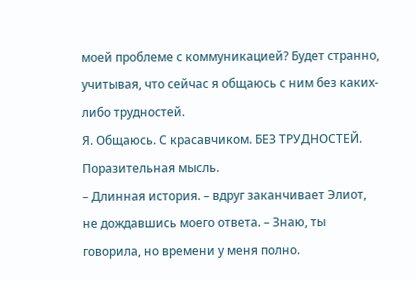моей проблеме с коммуникацией? Будет странно, учитывая, что сейчас я общаюсь с ним без каких-либо трудностей.
Я. Общаюсь. С красавчиком. БЕЗ ТРУДНОСТЕЙ.
Поразительная мысль.
– Длинная история. – вдруг заканчивает Элиот, не дождавшись моего ответа. – Знаю, ты говорила, но времени у меня полно.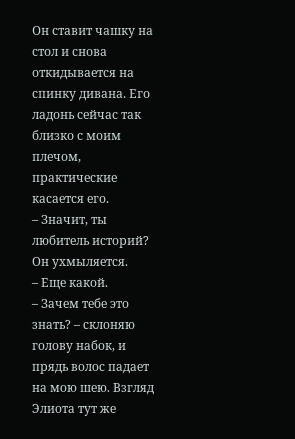Он ставит чашку на стол и снова откидывается на спинку дивана. Его ладонь сейчас так близко с моим плечом, практические касается его.
– Значит, ты любитель историй?
Он ухмыляется.
– Еще какой.
– Зачем тебе это знать? – склоняю голову набок, и прядь волос падает на мою шею. Взгляд Элиота тут же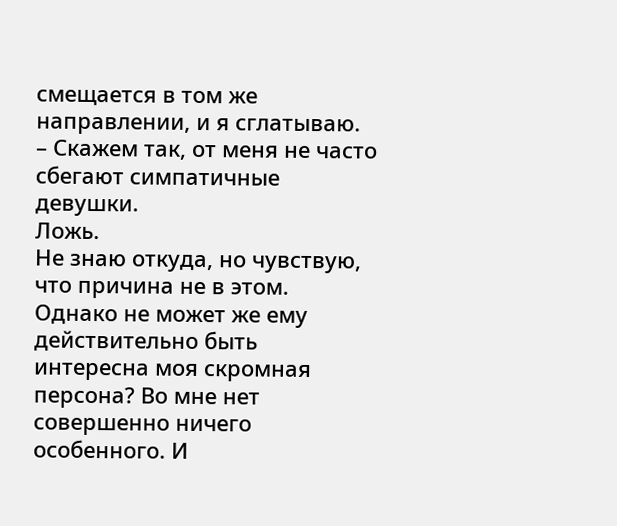смещается в том же направлении, и я сглатываю.
– Скажем так, от меня не часто сбегают симпатичные девушки.
Ложь.
Не знаю откуда, но чувствую, что причина не в этом. Однако не может же ему действительно быть интересна моя скромная персона? Во мне нет совершенно ничего особенного. И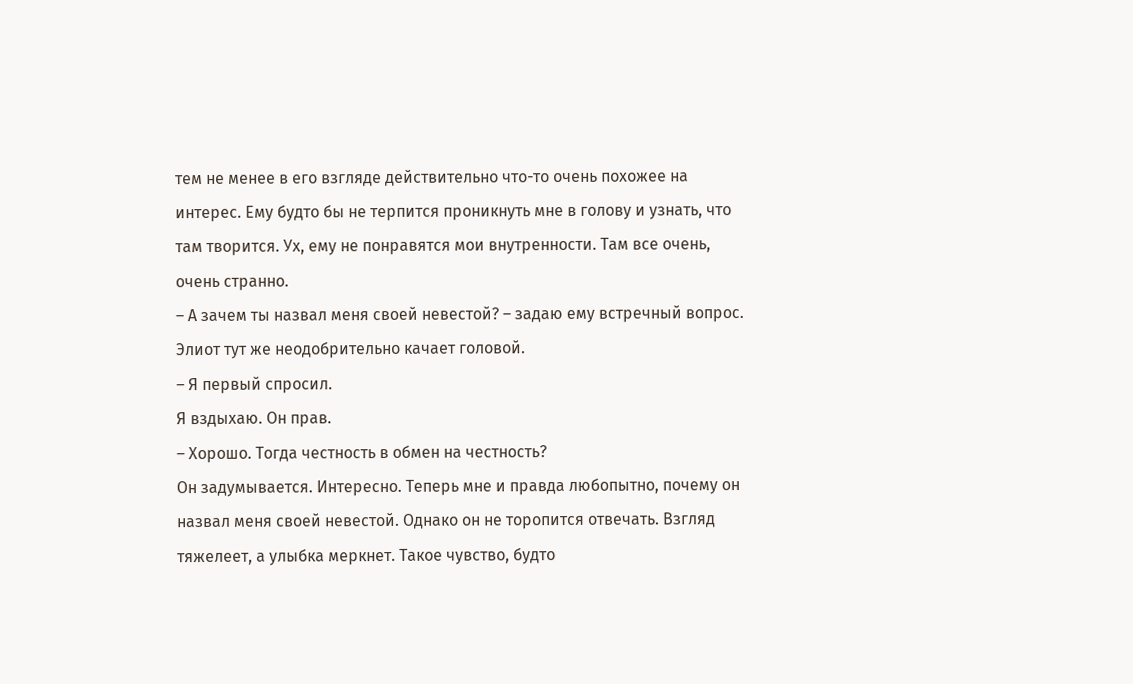тем не менее в его взгляде действительно что-то очень похожее на интерес. Ему будто бы не терпится проникнуть мне в голову и узнать, что там творится. Ух, ему не понравятся мои внутренности. Там все очень, очень странно.
– А зачем ты назвал меня своей невестой? – задаю ему встречный вопрос.
Элиот тут же неодобрительно качает головой.
– Я первый спросил.
Я вздыхаю. Он прав.
– Хорошо. Тогда честность в обмен на честность?
Он задумывается. Интересно. Теперь мне и правда любопытно, почему он назвал меня своей невестой. Однако он не торопится отвечать. Взгляд тяжелеет, а улыбка меркнет. Такое чувство, будто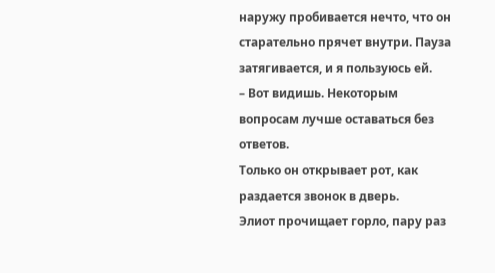наружу пробивается нечто, что он старательно прячет внутри. Пауза затягивается, и я пользуюсь ей.
– Вот видишь. Некоторым вопросам лучше оставаться без ответов.
Только он открывает рот, как раздается звонок в дверь.
Элиот прочищает горло, пару раз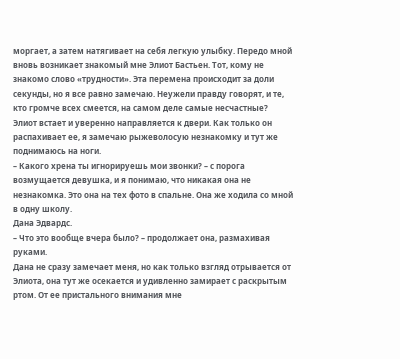моргает, а затем натягивает на себя легкую улыбку. Передо мной вновь возникает знакомый мне Элиот Бастьен. Тот, кому не знакомо слово «трудности». Эта перемена происходит за доли секунды, но я все равно замечаю. Неужели правду говорят, и те, кто громче всех смеется, на самом деле самые несчастные?
Элиот встает и уверенно направляется к двери. Как только он распахивает ее, я замечаю рыжеволосую незнакомку и тут же поднимаюсь на ноги.
– Какого хрена ты игнорируешь мои звонки? – с порога возмущается девушка, и я понимаю, что никакая она не незнакомка. Это она на тех фото в спальне. Она же ходила со мной в одну школу.
Дана Эдвардс.
– Что это вообще вчера было? – продолжает она, размахивая руками.
Дана не сразу замечает меня, но как только взгляд отрывается от Элиота, она тут же осекается и удивленно замирает с раскрытым ртом. От ее пристального внимания мне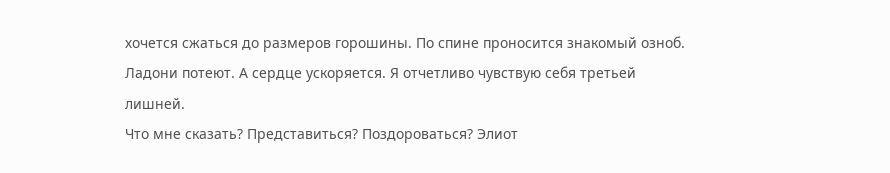хочется сжаться до размеров горошины. По спине проносится знакомый озноб. Ладони потеют. А сердце ускоряется. Я отчетливо чувствую себя третьей лишней.
Что мне сказать? Представиться? Поздороваться? Элиот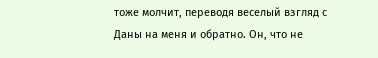тоже молчит, переводя веселый взгляд с Даны на меня и обратно. Он, что не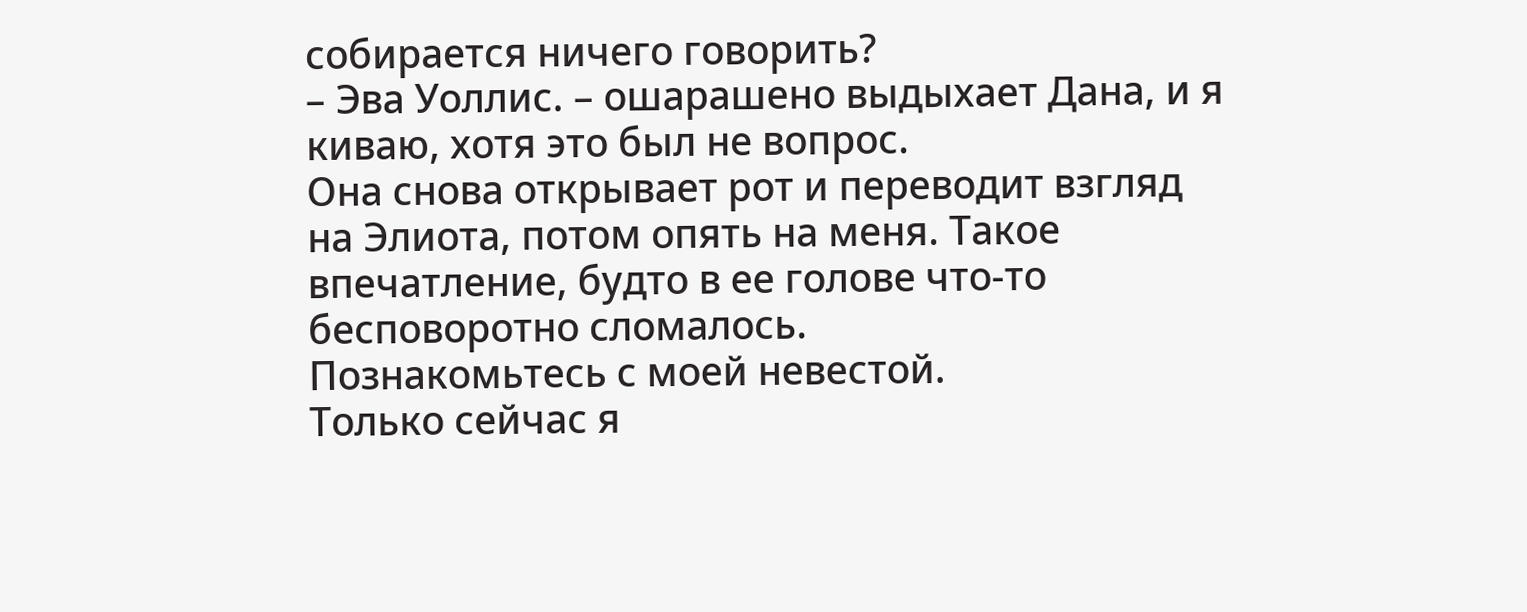собирается ничего говорить?
– Эва Уоллис. – ошарашено выдыхает Дана, и я киваю, хотя это был не вопрос.
Она снова открывает рот и переводит взгляд на Элиота, потом опять на меня. Такое впечатление, будто в ее голове что-то бесповоротно сломалось.
Познакомьтесь с моей невестой.
Только сейчас я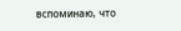вспоминаю, что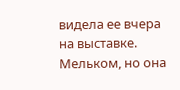видела ее вчера на выставке. Мельком, но она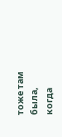тоже там была, когда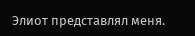Элиот представлял меня.